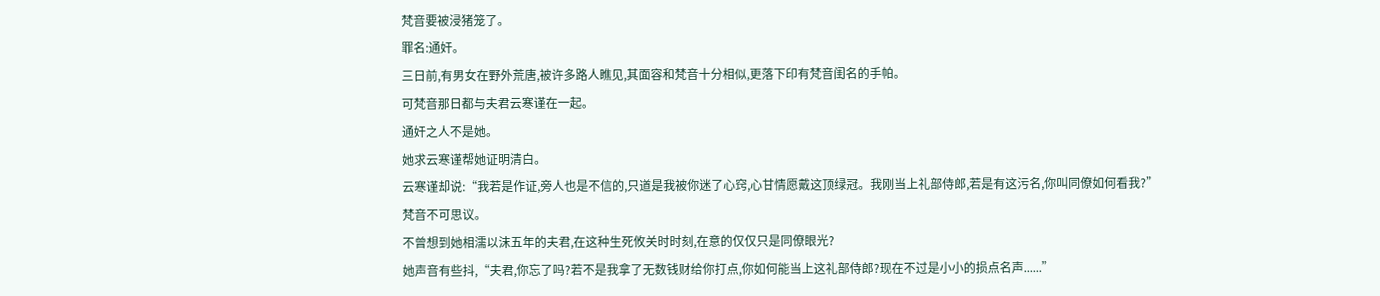梵音要被浸猪笼了。
罪名:通奸。
三日前,有男女在野外荒唐,被许多路人瞧见,其面容和梵音十分相似,更落下印有梵音闺名的手帕。
可梵音那日都与夫君云寒谨在一起。
通奸之人不是她。
她求云寒谨帮她证明清白。
云寒谨却说:“我若是作证,旁人也是不信的,只道是我被你迷了心窍,心甘情愿戴这顶绿冠。我刚当上礼部侍郎,若是有这污名,你叫同僚如何看我?”
梵音不可思议。
不曾想到她相濡以沫五年的夫君,在这种生死攸关时时刻,在意的仅仅只是同僚眼光?
她声音有些抖,“夫君,你忘了吗?若不是我拿了无数钱财给你打点,你如何能当上这礼部侍郎?现在不过是小小的损点名声......”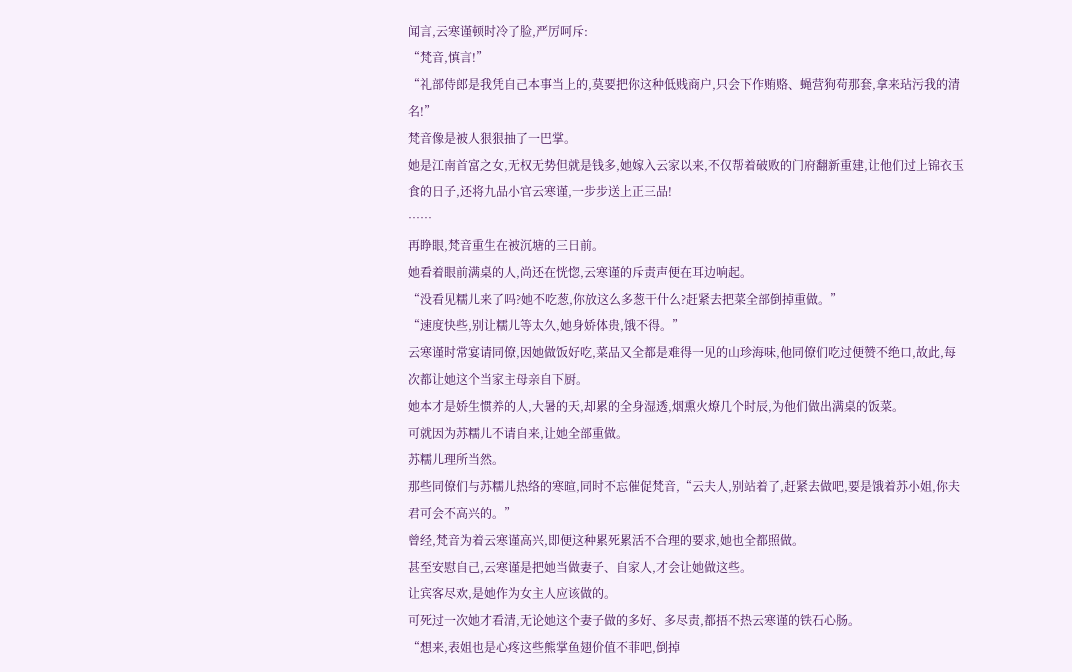闻言,云寒谨顿时冷了脸,严厉呵斥:
“梵音,慎言!”
“礼部侍郎是我凭自己本事当上的,莫要把你这种低贱商户,只会下作贿赂、蝇营狗苟那套,拿来玷污我的清名!”
梵音像是被人狠狠抽了一巴掌。
她是江南首富之女,无权无势但就是钱多,她嫁入云家以来,不仅帮着破败的门府翻新重建,让他们过上锦衣玉食的日子,还将九品小官云寒谨,一步步送上正三品!
……
再睁眼,梵音重生在被沉塘的三日前。
她看着眼前满桌的人,尚还在恍惚,云寒谨的斥责声便在耳边响起。
“没看见糯儿来了吗?她不吃葱,你放这么多葱干什么?赶紧去把菜全部倒掉重做。”
“速度快些,别让糯儿等太久,她身娇体贵,饿不得。”
云寒谨时常宴请同僚,因她做饭好吃,菜品又全都是难得一见的山珍海味,他同僚们吃过便赞不绝口,故此,每次都让她这个当家主母亲自下厨。
她本才是娇生惯养的人,大暑的天,却累的全身湿透,烟熏火燎几个时辰,为他们做出满桌的饭菜。
可就因为苏糯儿不请自来,让她全部重做。
苏糯儿理所当然。
那些同僚们与苏糯儿热络的寒暄,同时不忘催促梵音,“云夫人,别站着了,赶紧去做吧,要是饿着苏小姐,你夫君可会不高兴的。”
曾经,梵音为着云寒谨高兴,即便这种累死累活不合理的要求,她也全都照做。
甚至安慰自己,云寒谨是把她当做妻子、自家人,才会让她做这些。
让宾客尽欢,是她作为女主人应该做的。
可死过一次她才看清,无论她这个妻子做的多好、多尽责,都捂不热云寒谨的铁石心肠。
“想来,表姐也是心疼这些熊掌鱼翅价值不菲吧,倒掉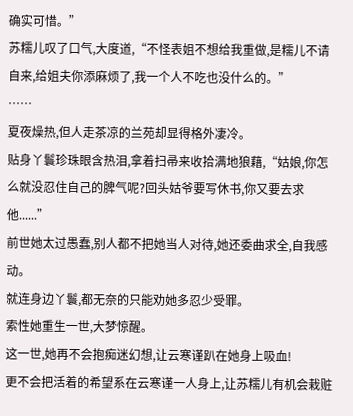确实可惜。”
苏糯儿叹了口气,大度道,“不怪表姐不想给我重做,是糯儿不请自来,给姐夫你添麻烦了,我一个人不吃也没什么的。”
……
夏夜燥热,但人走茶凉的兰苑却显得格外凄冷。
贴身丫鬟珍珠眼含热泪,拿着扫帚来收拾满地狼藉,“姑娘,你怎么就没忍住自己的脾气呢?回头姑爷要写休书,你又要去求他......”
前世她太过愚蠢,别人都不把她当人对待,她还委曲求全,自我感动。
就连身边丫鬟,都无奈的只能劝她多忍少受罪。
索性她重生一世,大梦惊醒。
这一世,她再不会抱痴迷幻想,让云寒谨趴在她身上吸血!
更不会把活着的希望系在云寒谨一人身上,让苏糯儿有机会栽赃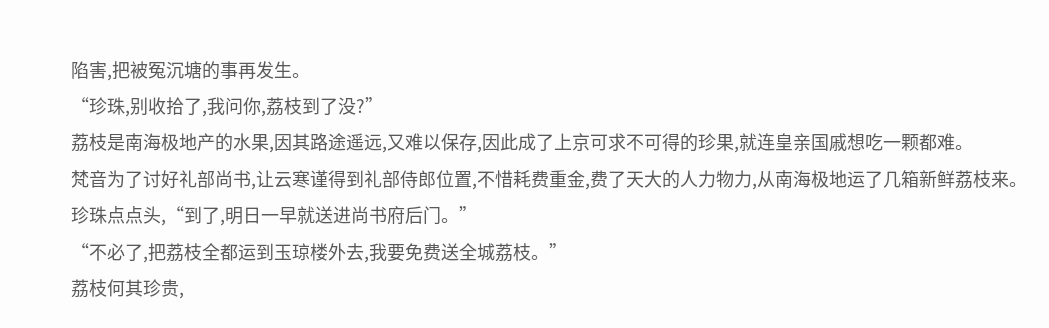陷害,把被冤沉塘的事再发生。
“珍珠,别收拾了,我问你,荔枝到了没?”
荔枝是南海极地产的水果,因其路途遥远,又难以保存,因此成了上京可求不可得的珍果,就连皇亲国戚想吃一颗都难。
梵音为了讨好礼部尚书,让云寒谨得到礼部侍郎位置,不惜耗费重金,费了天大的人力物力,从南海极地运了几箱新鲜荔枝来。
珍珠点点头,“到了,明日一早就送进尚书府后门。”
“不必了,把荔枝全都运到玉琼楼外去,我要免费送全城荔枝。”
荔枝何其珍贵,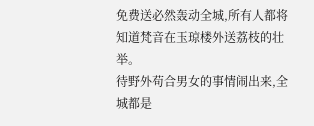免费送必然轰动全城,所有人都将知道梵音在玉琼楼外送荔枝的壮举。
待野外苟合男女的事情闹出来,全城都是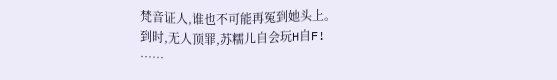梵音证人,谁也不可能再冤到她头上。
到时,无人顶罪,苏糯儿自会玩H自F!
……